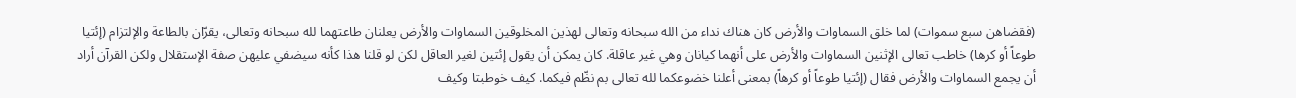(فقضاهن سبع سموات) لما خلق السماوات والأرض كان هناك نداء من الله سبحانه وتعالى لهذين المخلوقين السماوات والأرض يعلنان طاعتهما لله سبحانه وتعالى، يقرّان بالطاعة والإلتزام (إئتيا طوعاً أو كرها) خاطب تعالى الإثنين السماوات والأرض على أنهما كيانان وهي غير عاقلة. كان يمكن أن يقول إئتين لغير العاقل لكن لو قلنا هذا كأنه سيضفي عليهن صفة الإستقلال ولكن القرآن أراد أن يجمع السماوات والأرض فقال (إئتيا طوعاً أو كرهاً) بمعنى أعلنا خضوعكما لله تعالى بم نظّم فيكما. كيف خوطبتا وكيف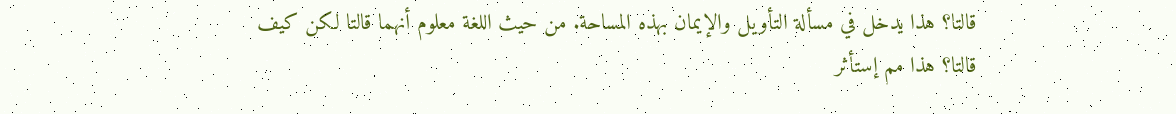قالتا؟ هذا يدخل في مسألة التأويل والإيمان بهذه المساحة. من حيث اللغة معلوم أنهما قالتا لكن كيف قالتا؟ هذا مم إستأثر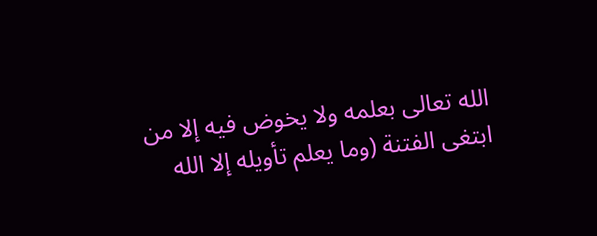الله تعالى بعلمه ولا يخوض فيه إلا من ابتغى الفتنة (وما يعلم تأويله إلا الله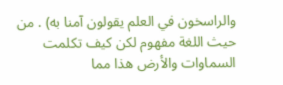والراسخون في العلم يقولون آمنا به) . من حيث اللغة مفهوم لكن كيف تكلمت السماوات والأرض هذا مما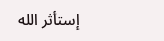إستأثر الله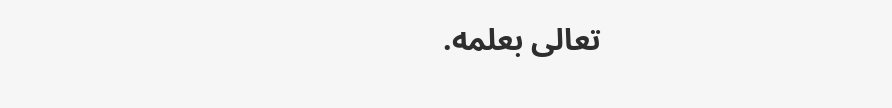تعالى بعلمه.